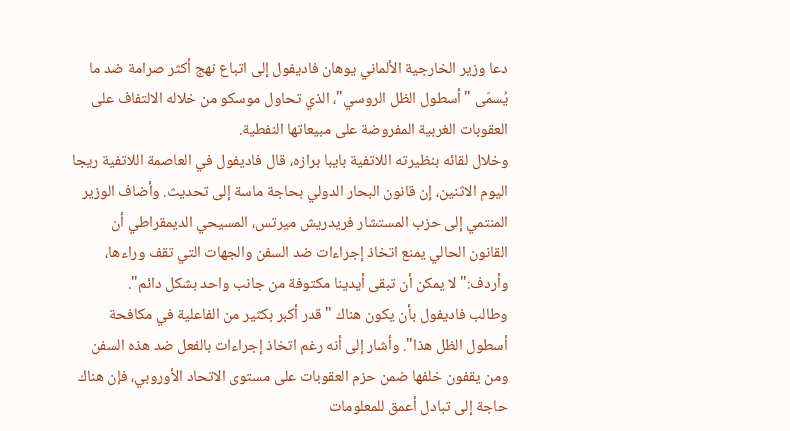دعا وزير الخارجية الألماني يوهان فاديفول إلى اتباع نهج أكثر صرامة ضد ما يُسمّى "أسطول الظل الروسي"، الذي تحاول موسكو من خلاله الالتفاف على العقوبات الغربية المفروضة على مبيعاتها النفطية.
وخلال لقائه بنظيرته اللاتفية بايبا برازه، قال فاديفول في العاصمة اللاتفية ريجا اليوم الاثنين، إن قانون البحار الدولي بحاجة ماسة إلى تحديث. وأضاف الوزير المنتمي إلى حزب المستشار فريدريش ميرتس، المسيحي الديمقراطي أن القانون الحالي يمنع اتخاذ إجراءات ضد السفن والجهات التي تقف وراءها، وأردف:" لا يمكن أن تبقى أيدينا مكتوفة من جانب واحد بشكل دائم".
وطالب فاديفول بأن يكون هناك "قدر أكبر بكثير من الفاعلية في مكافحة أسطول الظل هذا". وأشار إلى أنه رغم اتخاذ إجراءات بالفعل ضد هذه السفن ومن يقفون خلفها ضمن حزم العقوبات على مستوى الاتحاد الأوروبي، فإن هناك حاجة إلى تبادل أعمق للمعلومات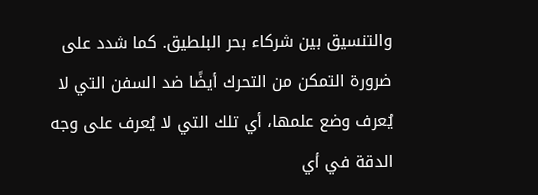والتنسيق بين شركاء بحر البلطيق. كما شدد على ضرورة التمكن من التحرك أيضًا ضد السفن التي لا يُعرف وضع علمها، أي تلك التي لا يُعرف على وجه الدقة في أي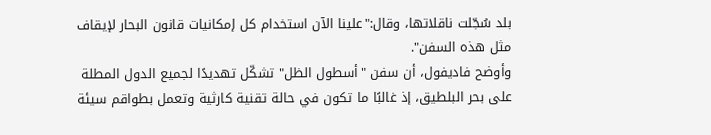بلد سُجّلت ناقلاتها، وقال:"علينا الآن استخدام كل إمكانيات قانون البحار لإيقاف مثل هذه السفن".
وأوضح فاديفول، أن سفن "أسطول الظل" تشكّل تهديدًا لجميع الدول المطلة على بحر البلطيق، إذ غالبًا ما تكون في حالة تقنية كارثية وتعمل بطواقم سيئة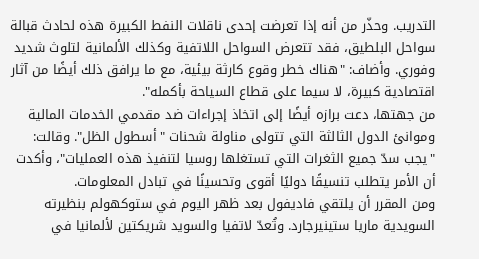التدريب. وحذّر من أنه إذا تعرضت إحدى ناقلات النفط الكبيرة هذه لحادث قبالة سواحل البلطيق، فقد تتعرض السواحل اللاتفية وكذلك الألمانية لتلوث شديد وفوري. وأضاف: "هناك خطر وقوع كارثة بيئية، مع ما يرافق ذلك أيضًا من آثار اقتصادية كبيرة، لا سيما على قطاع السياحة بأكمله".
من جهتها، دعت برازه أيضًا إلى اتخاذ إجراءات ضد مقدمي الخدمات المالية وموانئ الدول الثالثة التي تتولى مناولة شحنات "أسطول الظل". وقالت: "يجب سدّ جميع الثغرات التي تستغلها روسيا لتنفيذ هذه العمليات"، وأكدت أن الأمر يتطلب تنسيقًا دوليًا أقوى وتحسينًا في تبادل المعلومات.
ومن المقرر أن يلتقي فاديفول بعد ظهر اليوم في ستوكهولم بنظيرته السويدية ماريا ستينيرجارد. وتُعدّ لاتفيا والسويد شريكتين لألمانيا في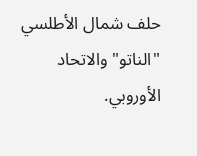حلف شمال الأطلسي "الناتو" والاتحاد الأوروبي.